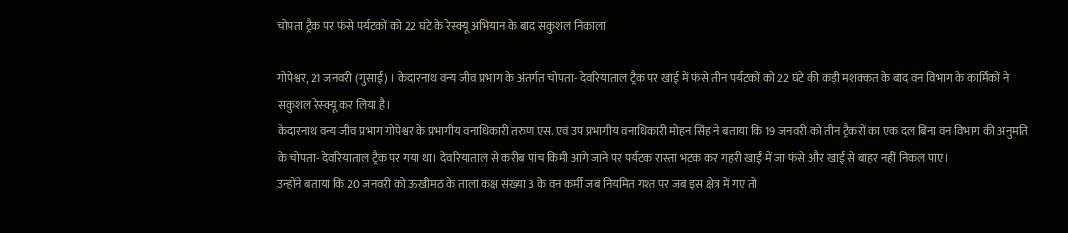चोपता ट्रैक पर फंसे पर्यटकों को 22 घंटे के रेस्क्यू अभियान के बाद सकुशल निकाला

गोपेश्वर, 21 जनवरी (गुसाईं) । केदारनाथ वन्य जीव प्रभाग के अंतर्गत चोपता- देवरियाताल ट्रैक पर खाई में फंसे तीन पर्यटकों को 22 घंटे की कड़ी मशक्कत के बाद वन विभाग के कार्मिकों ने सकुशल रेस्क्यू कर लिया है।
केदारनाथ वन्य जीव प्रभाग गोपेश्वर के प्रभागीय वनाधिकारी तरुण एस. एवं उप प्रभागीय वनाधिकारी मोहन सिंह ने बताया कि 19 जनवरी को तीन ट्रैकरों का एक दल बिना वन विभाग की अनुमति के चोपता- देवरियाताल ट्रैक पर गया था। देवरियाताल से करीब पांच किमी आगे जाने पर पर्यटक रास्ता भटक कर गहरी खाईं में जा फंसे और खाईं से बाहर नहीं निकल पाए।
उन्होंने बताया कि 20 जनवरी को ऊखीमठ के ताला कक्ष संख्या 3 के वन कर्मी जब नियमित गश्त पर जब इस क्षेत्र में गए तो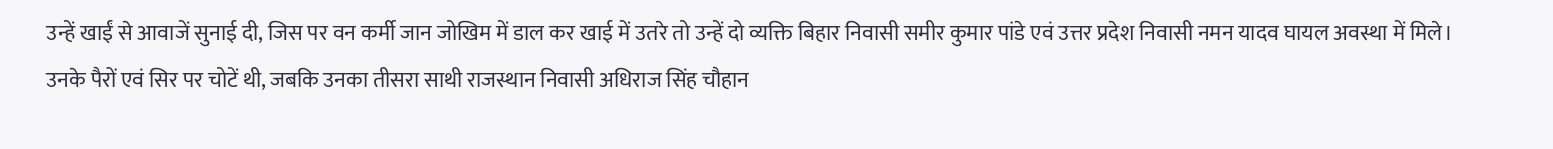उन्हें खाईं से आवाजें सुनाई दी, जिस पर वन कर्मी जान जोखिम में डाल कर खाई में उतरे तो उन्हें दो व्यक्ति बिहार निवासी समीर कुमार पांडे एवं उत्तर प्रदेश निवासी नमन यादव घायल अवस्था में मिले। उनके पैरों एवं सिर पर चोटें थी, जबकि उनका तीसरा साथी राजस्थान निवासी अधिराज सिंह चौहान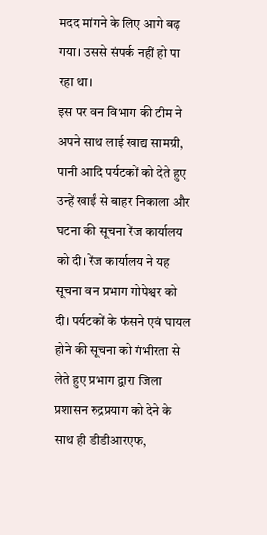मदद मांगने के लिए आगे बढ़ गया। उससे संपर्क नहीं हो पा रहा था।
इस पर वन विभाग की टीम ने अपने साथ लाई खाद्य सामग्री, पानी आदि पर्यटकों को देते हुए उन्हें खाईं से बाहर निकाला और घटना की सूचना रेंज कार्यालय को दी। रेंज कार्यालय ने यह सूचना वन प्रभाग गोपेश्वर को दी। पर्यटकों के फंसने एवं घायल होने की सूचना को गंभीरता से लेते हुए प्रभाग द्वारा जिला प्रशासन रुद्रप्रयाग को देने के साथ ही डीडीआरएफ,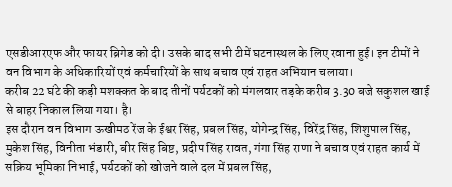एसडीआरएफ और फायर ब्रिगेड को दी। उसके बाद सभी टीमें घटनास्थल के लिए रवाना हुई। इन टीमों ने वन विभाग के अधिकारियों एवं कर्मचारियों के साथ बचाव एवं राहत अभियान चलाया।
करीब 22 घंटे की कड़ी मशक्कत के बाद तीनों पर्यटकों को मंगलवार तड़के करीब 3.30 बजे सकुशल खाई से बाहर निकाल लिया गया। है।
इस दौरान वन विभाग ऊखीमठ रेंज के ईश्वर सिंह, प्रबल सिंह, योगेन्द्र सिंह, विरेंद्र सिंह, शिशुपाल सिंह, मुकेश सिंह, विनीता भंडारी, बीर सिंह बिष्ट, प्रदीप सिंह रावत, गंगा सिंह राणा ने बचाव एवं राहत कार्य में सक्रिय भूमिका निभाई, पर्यटकों को खोजने वाले दल में प्रबल सिंह,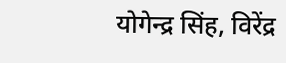योगेन्द्र सिंह, विरेंद्र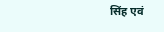सिंह एवं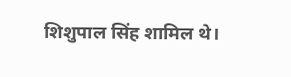शिशुपाल सिंह शामिल थे।